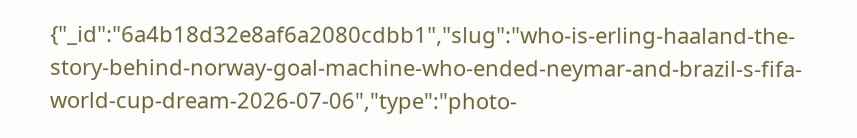{"_id":"6a4b18d32e8af6a2080cdbb1","slug":"who-is-erling-haaland-the-story-behind-norway-goal-machine-who-ended-neymar-and-brazil-s-fifa-world-cup-dream-2026-07-06","type":"photo-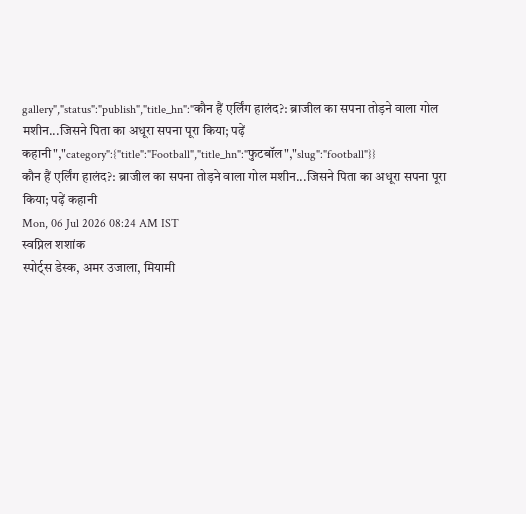gallery","status":"publish","title_hn":"कौन हैं एर्लिंग हालंद?: ब्राजील का सपना तोड़ने वाला गोल मशीन...जिसने पिता का अधूरा सपना पूरा किया; पढ़ें कहानी","category":{"title":"Football","title_hn":"फुटबॉल","slug":"football"}}
कौन हैं एर्लिंग हालंद?: ब्राजील का सपना तोड़ने वाला गोल मशीन...जिसने पिता का अधूरा सपना पूरा किया; पढ़ें कहानी
Mon, 06 Jul 2026 08:24 AM IST
स्वप्निल शशांक
स्पोर्ट्स डेस्क, अमर उजाला, मियामी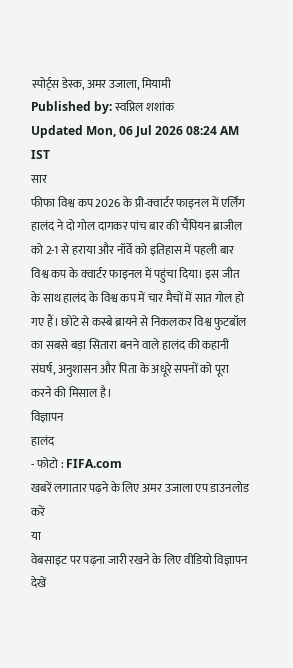स्पोर्ट्स डेस्क, अमर उजाला, मियामी
Published by: स्वप्निल शशांक
Updated Mon, 06 Jul 2026 08:24 AM IST
सार
फीफा विश्व कप 2026 के प्री-क्वार्टर फाइनल में एर्लिंग हालंद ने दो गोल दागकर पांच बार की चैंपियन ब्राजील को 2-1 से हराया और नॉर्वे को इतिहास में पहली बार विश्व कप के क्वार्टर फाइनल में पहुंचा दिया। इस जीत के साथ हालंद के विश्व कप में चार मैचों में सात गोल हो गए हैं। छोटे से कस्बे ब्रायने से निकलकर विश्व फुटबॉल का सबसे बड़ा सितारा बनने वाले हालंद की कहानी संघर्ष, अनुशासन और पिता के अधूरे सपनों को पूरा करने की मिसाल है।
विज्ञापन
हालंद
- फोटो : FIFA.com
खबरें लगातार पढ़ने के लिए अमर उजाला एप डाउनलोड करें
या
वेबसाइट पर पढ़ना जारी रखने के लिए वीडियो विज्ञापन देखें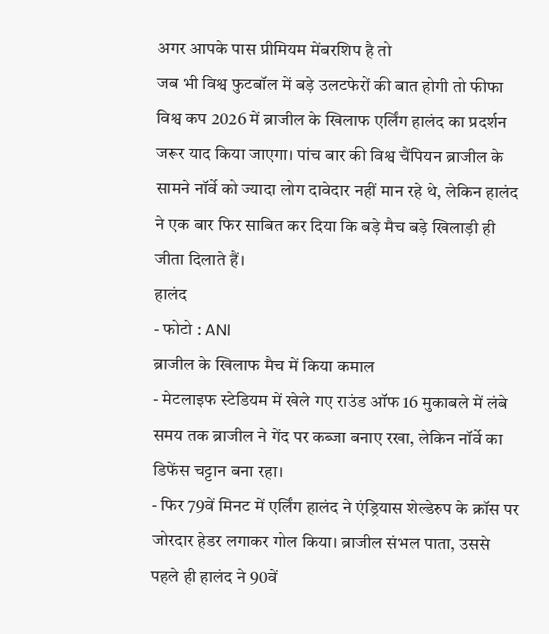अगर आपके पास प्रीमियम मेंबरशिप है तो
जब भी विश्व फुटबॉल में बड़े उलटफेरों की बात होगी तो फीफा विश्व कप 2026 में ब्राजील के खिलाफ एर्लिंग हालंद का प्रदर्शन जरूर याद किया जाएगा। पांच बार की विश्व चैंपियन ब्राजील के सामने नॉर्वे को ज्यादा लोग दावेदार नहीं मान रहे थे, लेकिन हालंद ने एक बार फिर साबित कर दिया कि बड़े मैच बड़े खिलाड़ी ही जीता दिलाते हैं।
हालंद
- फोटो : ANI
ब्राजील के खिलाफ मैच में किया कमाल
- मेटलाइफ स्टेडियम में खेले गए राउंड ऑफ 16 मुकाबले में लंबे समय तक ब्राजील ने गेंद पर कब्जा बनाए रखा, लेकिन नॉर्वे का डिफेंस चट्टान बना रहा।
- फिर 79वें मिनट में एर्लिंग हालंद ने एंड्रियास शेल्डेरुप के क्रॉस पर जोरदार हेडर लगाकर गोल किया। ब्राजील संभल पाता, उससे पहले ही हालंद ने 90वें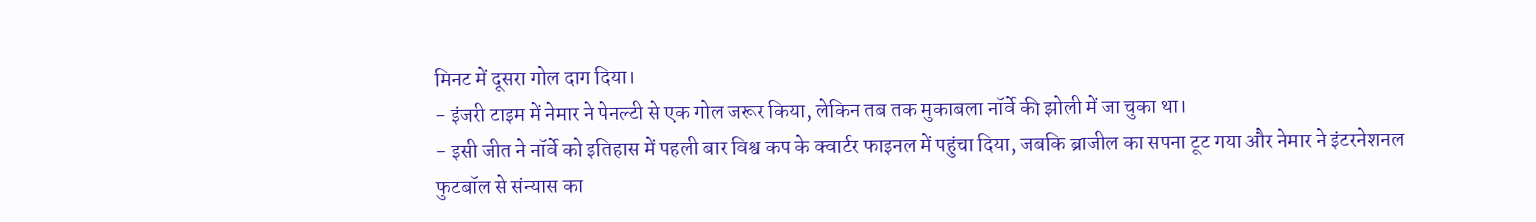मिनट में दूसरा गोल दाग दिया।
- इंजरी टाइम में नेमार ने पेनल्टी से एक गोल जरूर किया, लेकिन तब तक मुकाबला नॉर्वे की झोली में जा चुका था।
- इसी जीत ने नॉर्वे को इतिहास में पहली बार विश्व कप के क्वार्टर फाइनल में पहुंचा दिया, जबकि ब्राजील का सपना टूट गया और नेमार ने इंटरनेशनल फुटबॉल से संन्यास का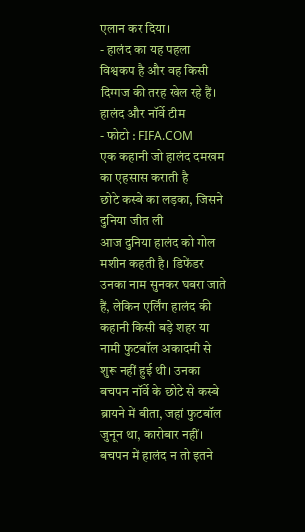एलान कर दिया।
- हालंद का यह पहला विश्वकप है और वह किसी दिग्गज की तरह खेल रहे हैं।
हालंद और नॉर्वे टीम
- फोटो : FIFA.COM
एक कहानी जो हालंद दमखम का एहसास कराती है
छोटे कस्बे का लड़का, जिसने दुनिया जीत ली
आज दुनिया हालंद को गोल मशीन कहती है। डिफेंडर उनका नाम सुनकर घबरा जाते हैं, लेकिन एर्लिंग हालंद की कहानी किसी बड़े शहर या नामी फुटबॉल अकादमी से शुरू नहीं हुई थी। उनका बचपन नॉर्वे के छोटे से कस्बे ब्रायने में बीता, जहां फुटबॉल जुनून था, कारोबार नहीं।
बचपन में हालंद न तो इतने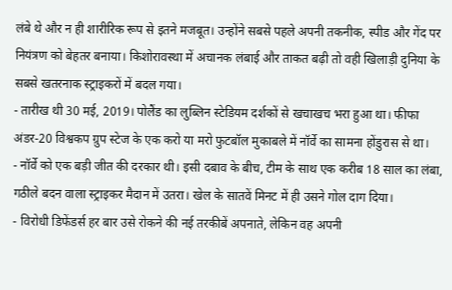लंबे थे और न ही शारीरिक रूप से इतने मजबूत। उन्होंने सबसे पहले अपनी तकनीक, स्पीड और गेंद पर नियंत्रण को बेहतर बनाया। किशोरावस्था में अचानक लंबाई और ताकत बढ़ी तो वही खिलाड़ी दुनिया के सबसे खतरनाक स्ट्राइकरों में बदल गया।
- तारीख थी 30 मई, 2019। पोलैंड का लुब्लिन स्टेडियम दर्शकों से खचाखच भरा हुआ था। फीफा अंडर-20 विश्वकप ग्रुप स्टेज के एक करो या मरो फुटबॉल मुकाबले में नॉर्वे का सामना होंडुरास से था।
- नॉर्वे को एक बड़ी जीत की दरकार थी। इसी दबाव के बीच, टीम के साथ एक करीब 18 साल का लंबा, गठीले बदन वाला स्ट्राइकर मैदान में उतरा। खेल के सातवें मिनट में ही उसने गोल दाग दिया।
- विरोधी डिफेंडर्स हर बार उसे रोकने की नई तरकीबें अपनाते, लेकिन वह अपनी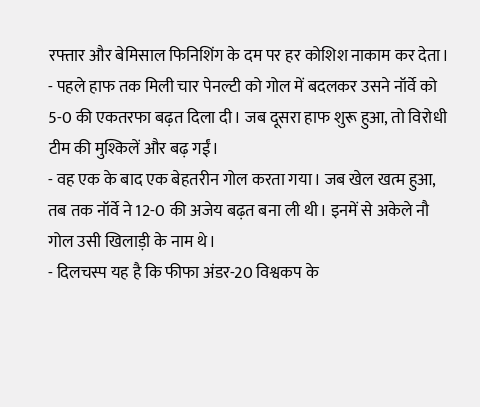रफ्तार और बेमिसाल फिनिशिंग के दम पर हर कोशिश नाकाम कर देता।
- पहले हाफ तक मिली चार पेनल्टी को गोल में बदलकर उसने नॉर्वे को 5-0 की एकतरफा बढ़त दिला दी। जब दूसरा हाफ शुरू हुआ, तो विरोधी टीम की मुश्किलें और बढ़ गईं।
- वह एक के बाद एक बेहतरीन गोल करता गया। जब खेल खत्म हुआ, तब तक नॉर्वे ने 12-0 की अजेय बढ़त बना ली थी। इनमें से अकेले नौ गोल उसी खिलाड़ी के नाम थे।
- दिलचस्प यह है कि फीफा अंडर-20 विश्वकप के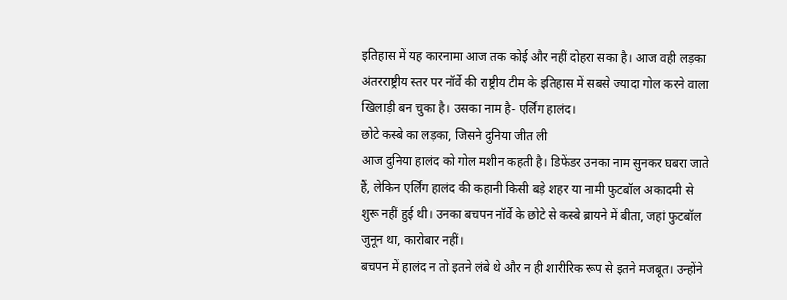इतिहास में यह कारनामा आज तक कोई और नहीं दोहरा सका है। आज वही लड़का अंतरराष्ट्रीय स्तर पर नॉर्वे की राष्ट्रीय टीम के इतिहास में सबसे ज्यादा गोल करने वाला खिलाड़ी बन चुका है। उसका नाम है- एर्लिंग हालंद।
छोटे कस्बे का लड़का, जिसने दुनिया जीत ली
आज दुनिया हालंद को गोल मशीन कहती है। डिफेंडर उनका नाम सुनकर घबरा जाते हैं, लेकिन एर्लिंग हालंद की कहानी किसी बड़े शहर या नामी फुटबॉल अकादमी से शुरू नहीं हुई थी। उनका बचपन नॉर्वे के छोटे से कस्बे ब्रायने में बीता, जहां फुटबॉल जुनून था, कारोबार नहीं।
बचपन में हालंद न तो इतने लंबे थे और न ही शारीरिक रूप से इतने मजबूत। उन्होंने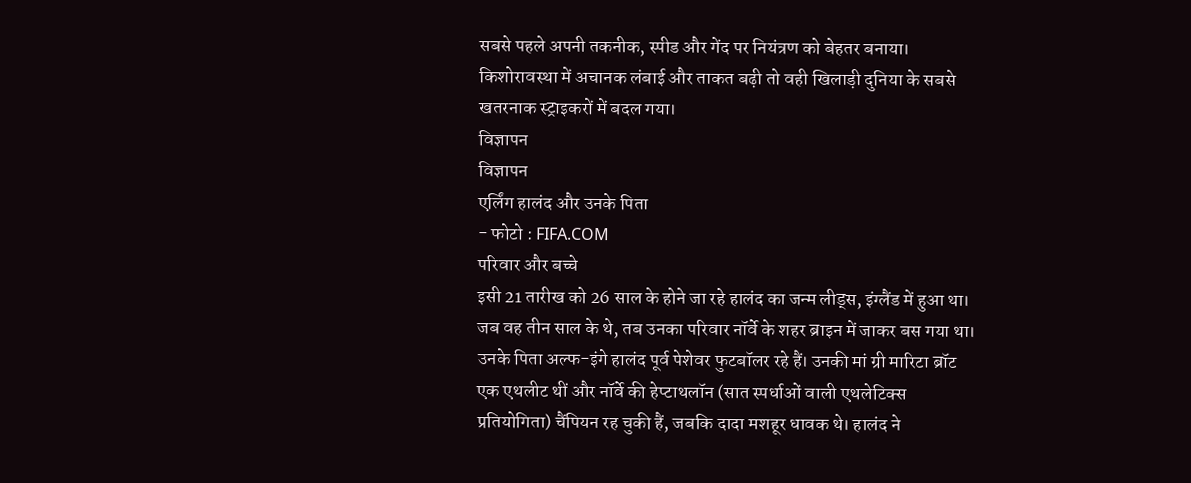सबसे पहले अपनी तकनीक, स्पीड और गेंद पर नियंत्रण को बेहतर बनाया। किशोरावस्था में अचानक लंबाई और ताकत बढ़ी तो वही खिलाड़ी दुनिया के सबसे खतरनाक स्ट्राइकरों में बदल गया।
विज्ञापन
विज्ञापन
एर्लिंग हालंद और उनके पिता
- फोटो : FIFA.COM
परिवार और बच्चे
इसी 21 तारीख को 26 साल के होने जा रहे हालंद का जन्म लीड्स, इंग्लैंड में हुआ था। जब वह तीन साल के थे, तब उनका परिवार नॉर्वे के शहर ब्राइन में जाकर बस गया था। उनके पिता अल्फ-इंगे हालंद पूर्व पेशेवर फुटबॉलर रहे हैं। उनकी मां ग्री मारिटा ब्रॉट एक एथलीट थीं और नॉर्वे की हेप्टाथलॉन (सात स्पर्धाओं वाली एथलेटिक्स प्रतियोगिता) चैंपियन रह चुकी हैं, जबकि दादा मशहूर धावक थे। हालंद ने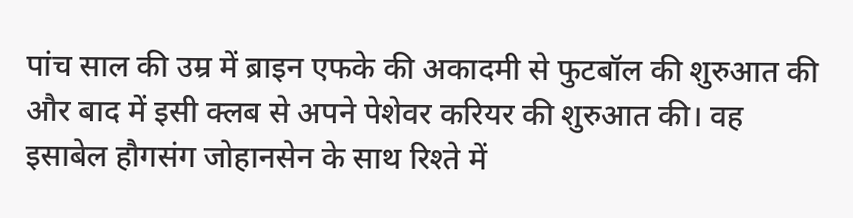पांच साल की उम्र में ब्राइन एफके की अकादमी से फुटबॉल की शुरुआत की और बाद में इसी क्लब से अपने पेशेवर करियर की शुरुआत की। वह इसाबेल हौगसंग जोहानसेन के साथ रिश्ते में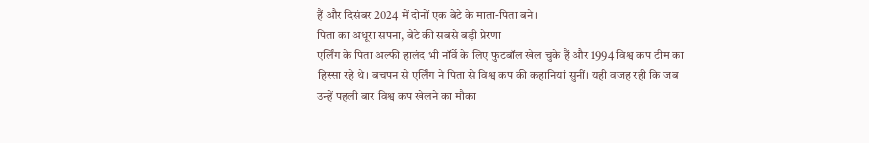हैं और दिसंबर 2024 में दोनों एक बेटे के माता-पिता बने।
पिता का अधूरा सपना, बेटे की सबसे बड़ी प्रेरणा
एर्लिंग के पिता अल्फी हालंद भी नॉर्वे के लिए फुटबॉल खेल चुके हैं और 1994 विश्व कप टीम का हिस्सा रहे थे। बचपन से एर्लिंग ने पिता से विश्व कप की कहानियां सुनीं। यही वजह रही कि जब उन्हें पहली बार विश्व कप खेलने का मौका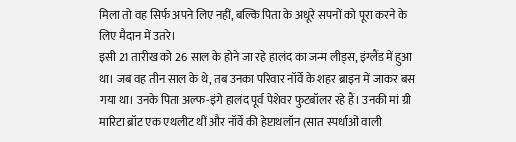मिला तो वह सिर्फ अपने लिए नहीं, बल्कि पिता के अधूरे सपनों को पूरा करने के लिए मैदान में उतरे।
इसी 21 तारीख को 26 साल के होने जा रहे हालंद का जन्म लीड्स, इंग्लैंड में हुआ था। जब वह तीन साल के थे, तब उनका परिवार नॉर्वे के शहर ब्राइन में जाकर बस गया था। उनके पिता अल्फ-इंगे हालंद पूर्व पेशेवर फुटबॉलर रहे हैं। उनकी मां ग्री मारिटा ब्रॉट एक एथलीट थीं और नॉर्वे की हेप्टाथलॉन (सात स्पर्धाओं वाली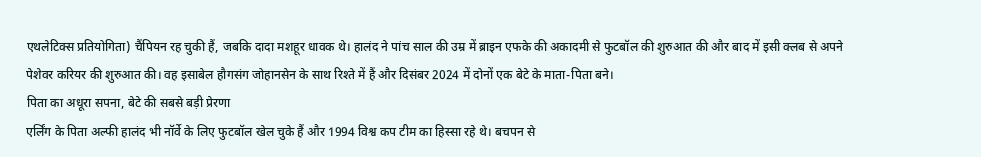एथलेटिक्स प्रतियोगिता) चैंपियन रह चुकी हैं, जबकि दादा मशहूर धावक थे। हालंद ने पांच साल की उम्र में ब्राइन एफके की अकादमी से फुटबॉल की शुरुआत की और बाद में इसी क्लब से अपने पेशेवर करियर की शुरुआत की। वह इसाबेल हौगसंग जोहानसेन के साथ रिश्ते में हैं और दिसंबर 2024 में दोनों एक बेटे के माता-पिता बने।
पिता का अधूरा सपना, बेटे की सबसे बड़ी प्रेरणा
एर्लिंग के पिता अल्फी हालंद भी नॉर्वे के लिए फुटबॉल खेल चुके हैं और 1994 विश्व कप टीम का हिस्सा रहे थे। बचपन से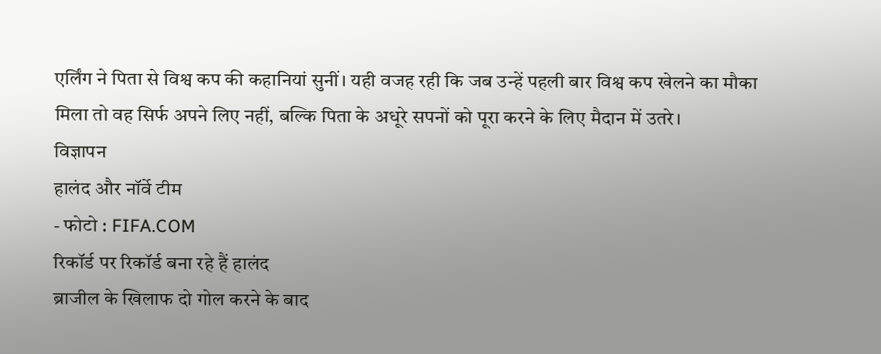एर्लिंग ने पिता से विश्व कप की कहानियां सुनीं। यही वजह रही कि जब उन्हें पहली बार विश्व कप खेलने का मौका मिला तो वह सिर्फ अपने लिए नहीं, बल्कि पिता के अधूरे सपनों को पूरा करने के लिए मैदान में उतरे।
विज्ञापन
हालंद और नॉर्वे टीम
- फोटो : FIFA.COM
रिकॉर्ड पर रिकॉर्ड बना रहे हैं हालंद
ब्राजील के खिलाफ दो गोल करने के बाद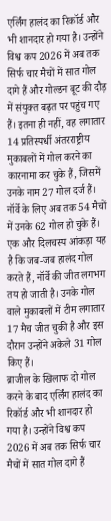एर्लिंग हालंद का रिकॉर्ड और भी शानदार हो गया है। उन्होंने विश्व कप 2026 में अब तक सिर्फ चार मैचों में सात गोल दागे हैं और गोल्डन बूट की दौड़ में संयुक्त बढ़त पर पहुंच गए हैं। इतना ही नहीं, वह लगातार 14 प्रतिस्पर्धी अंतरराष्ट्रीय मुकाबलों में गोल करने का कारनामा कर चुके हैं, जिसमें उनके नाम 27 गोल दर्ज हैं।
नॉर्वे के लिए अब तक 54 मैचों में उनके 62 गोल हो चुके हैं। एक और दिलचस्प आंकड़ा यह है कि जब-जब हालंद गोल करते हैं, नॉर्वे की जीत लगभग तय हो जाती है। उनके गोल वाले मुकाबलों में टीम लगातार 17 मैच जीत चुकी है और इस दौरान उन्होंने अकेले 31 गोल किए हैं।
ब्राजील के खिलाफ दो गोल करने के बाद एर्लिंग हालंद का रिकॉर्ड और भी शानदार हो गया है। उन्होंने विश्व कप 2026 में अब तक सिर्फ चार मैचों में सात गोल दागे हैं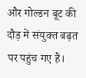और गोल्डन बूट की दौड़ में संयुक्त बढ़त पर पहुंच गए हैं।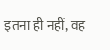इतना ही नहीं, वह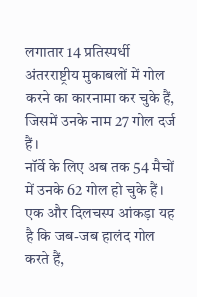लगातार 14 प्रतिस्पर्धी अंतरराष्ट्रीय मुकाबलों में गोल करने का कारनामा कर चुके हैं, जिसमें उनके नाम 27 गोल दर्ज हैं।
नॉर्वे के लिए अब तक 54 मैचों में उनके 62 गोल हो चुके हैं। एक और दिलचस्प आंकड़ा यह है कि जब-जब हालंद गोल करते हैं,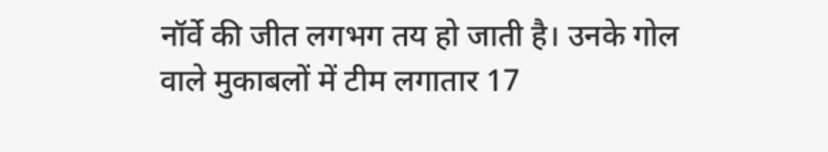नॉर्वे की जीत लगभग तय हो जाती है। उनके गोल वाले मुकाबलों में टीम लगातार 17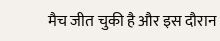मैच जीत चुकी है और इस दौरान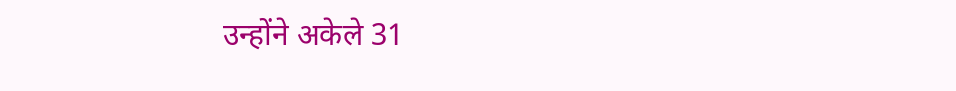उन्होंने अकेले 31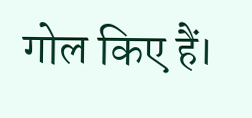गोल किए हैं।